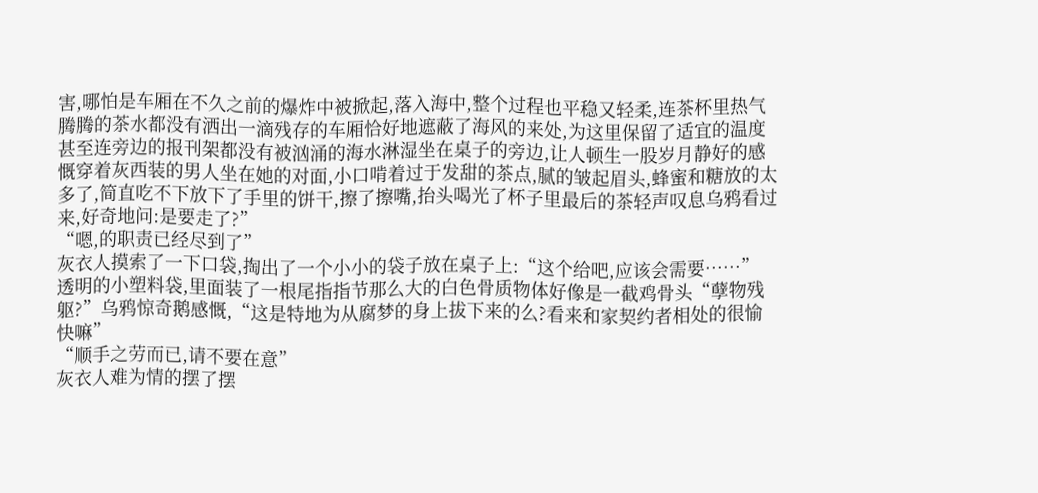害,哪怕是车厢在不久之前的爆炸中被掀起,落入海中,整个过程也平稳又轻柔,连茶杯里热气腾腾的茶水都没有洒出一滴残存的车厢恰好地遮蔽了海风的来处,为这里保留了适宜的温度甚至连旁边的报刊架都没有被汹涌的海水淋湿坐在桌子的旁边,让人顿生一股岁月静好的感慨穿着灰西装的男人坐在她的对面,小口啃着过于发甜的茶点,腻的皱起眉头,蜂蜜和糖放的太多了,简直吃不下放下了手里的饼干,擦了擦嘴,抬头喝光了杯子里最后的茶轻声叹息乌鸦看过来,好奇地问:是要走了?”
“嗯,的职责已经尽到了”
灰衣人摸索了一下口袋,掏出了一个小小的袋子放在桌子上:“这个给吧,应该会需要……”
透明的小塑料袋,里面装了一根尾指指节那么大的白色骨质物体好像是一截鸡骨头“孽物残躯?”乌鸦惊奇鹅感慨,“这是特地为从腐梦的身上拔下来的么?看来和家契约者相处的很愉快嘛”
“顺手之劳而已,请不要在意”
灰衣人难为情的摆了摆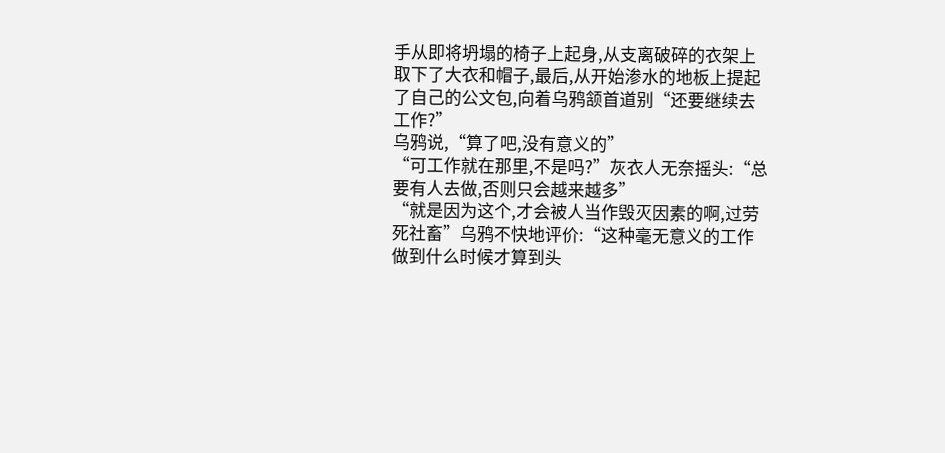手从即将坍塌的椅子上起身,从支离破碎的衣架上取下了大衣和帽子,最后,从开始渗水的地板上提起了自己的公文包,向着乌鸦颔首道别“还要继续去工作?”
乌鸦说,“算了吧,没有意义的”
“可工作就在那里,不是吗?”灰衣人无奈摇头:“总要有人去做,否则只会越来越多”
“就是因为这个,才会被人当作毁灭因素的啊,过劳死社畜”乌鸦不快地评价:“这种毫无意义的工作做到什么时候才算到头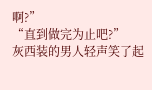啊?”
“直到做完为止吧?”
灰西装的男人轻声笑了起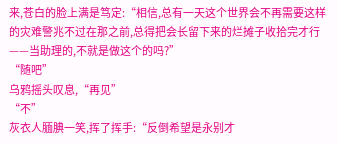来,苍白的脸上满是笃定:“相信,总有一天这个世界会不再需要这样的灾难警兆不过在那之前,总得把会长留下来的烂摊子收拾完才行——当助理的,不就是做这个的吗?”
“随吧”
乌鸦摇头叹息,“再见”
“不”
灰衣人腼腆一笑,挥了挥手:“反倒希望是永别才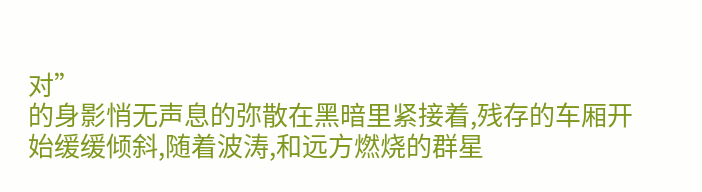对”
的身影悄无声息的弥散在黑暗里紧接着,残存的车厢开始缓缓倾斜,随着波涛,和远方燃烧的群星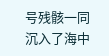号残骸一同沉入了海中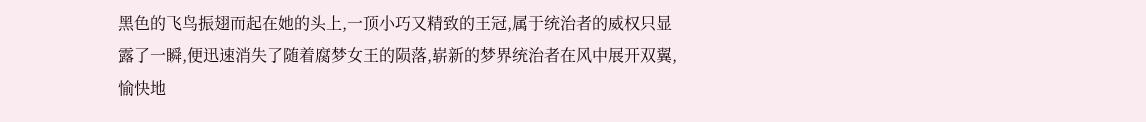黑色的飞鸟振翅而起在她的头上,一顶小巧又精致的王冠,属于统治者的威权只显露了一瞬,便迅速消失了随着腐梦女王的陨落,崭新的梦界统治者在风中展开双翼,愉快地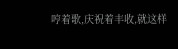哼着歌,庆祝着丰收,就这样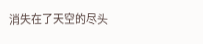消失在了天空的尽头